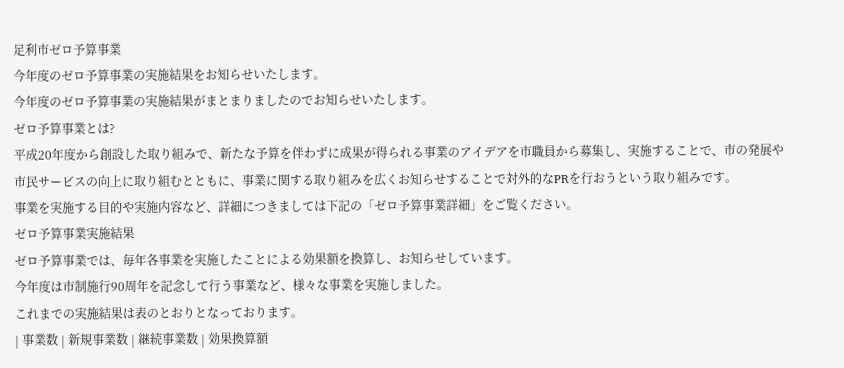足利市ゼロ予算事業
今年度のゼロ予算事業の実施結果をお知らせいたします。
今年度のゼロ予算事業の実施結果がまとまりましたのでお知らせいたします。
ゼロ予算事業とは?
平成20年度から創設した取り組みで、新たな予算を伴わずに成果が得られる事業のアイデアを市職員から募集し、実施することで、市の発展や市民サービスの向上に取り組むとともに、事業に関する取り組みを広くお知らせすることで対外的なPRを行おうという取り組みです。
事業を実施する目的や実施内容など、詳細につきましては下記の「ゼロ予算事業詳細」をご覧ください。
ゼロ予算事業実施結果
ゼロ予算事業では、毎年各事業を実施したことによる効果額を換算し、お知らせしています。
今年度は市制施行90周年を記念して行う事業など、様々な事業を実施しました。
これまでの実施結果は表のとおりとなっております。
| 事業数 | 新規事業数 | 継続事業数 | 効果換算額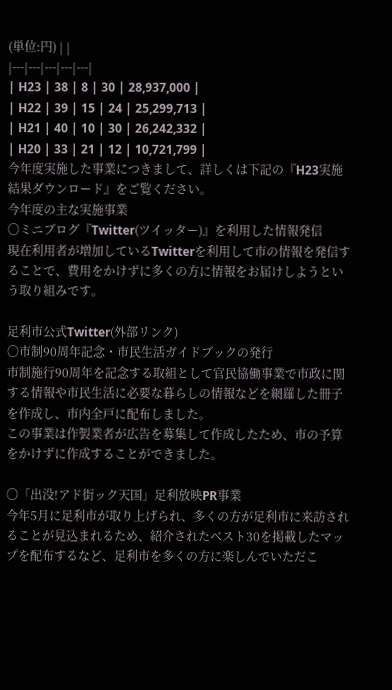(単位:円) | |
|---|---|---|---|---|
| H23 | 38 | 8 | 30 | 28,937,000 |
| H22 | 39 | 15 | 24 | 25,299,713 |
| H21 | 40 | 10 | 30 | 26,242,332 |
| H20 | 33 | 21 | 12 | 10,721,799 |
今年度実施した事業につきまして、詳しくは下記の『H23実施結果ダウンロード』をご覧ください。
今年度の主な実施事業
〇ミニブログ『Twitter(ツイッター)』を利用した情報発信
現在利用者が増加しているTwitterを利用して市の情報を発信することで、費用をかけずに多くの方に情報をお届けしようという取り組みです。

足利市公式Twitter(外部リンク)
〇市制90周年記念・市民生活ガイドブックの発行
市制施行90周年を記念する取組として官民協働事業で市政に関する情報や市民生活に必要な暮らしの情報などを網羅した冊子を作成し、市内全戸に配布しました。
この事業は作製業者が広告を募集して作成したため、市の予算をかけずに作成することができました。

〇「出没!アド街ック天国」足利放映PR事業
今年5月に足利市が取り上げられ、多くの方が足利市に来訪されることが見込まれるため、紹介されたベスト30を掲載したマップを配布するなど、足利市を多くの方に楽しんでいただこ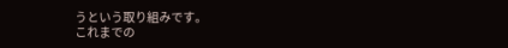うという取り組みです。
これまでの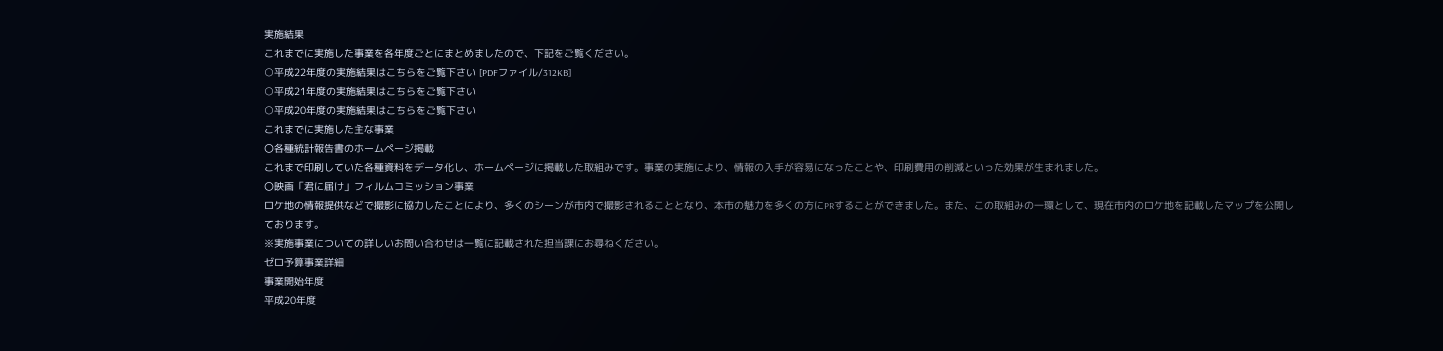実施結果
これまでに実施した事業を各年度ごとにまとめましたので、下記をご覧ください。
○平成22年度の実施結果はこちらをご覧下さい [PDFファイル/312KB]
○平成21年度の実施結果はこちらをご覧下さい
○平成20年度の実施結果はこちらをご覧下さい
これまでに実施した主な事業
〇各種統計報告書のホームページ掲載
これまで印刷していた各種資料をデータ化し、ホームページに掲載した取組みです。事業の実施により、情報の入手が容易になったことや、印刷費用の削減といった効果が生まれました。
〇映画「君に届け」フィルムコミッション事業
ロケ地の情報提供などで撮影に協力したことにより、多くのシーンが市内で撮影されることとなり、本市の魅力を多くの方にPRすることができました。また、この取組みの一環として、現在市内のロケ地を記載したマップを公開しております。
※実施事業についての詳しいお問い合わせは一覧に記載された担当課にお尋ねください。
ゼロ予算事業詳細
事業開始年度
平成20年度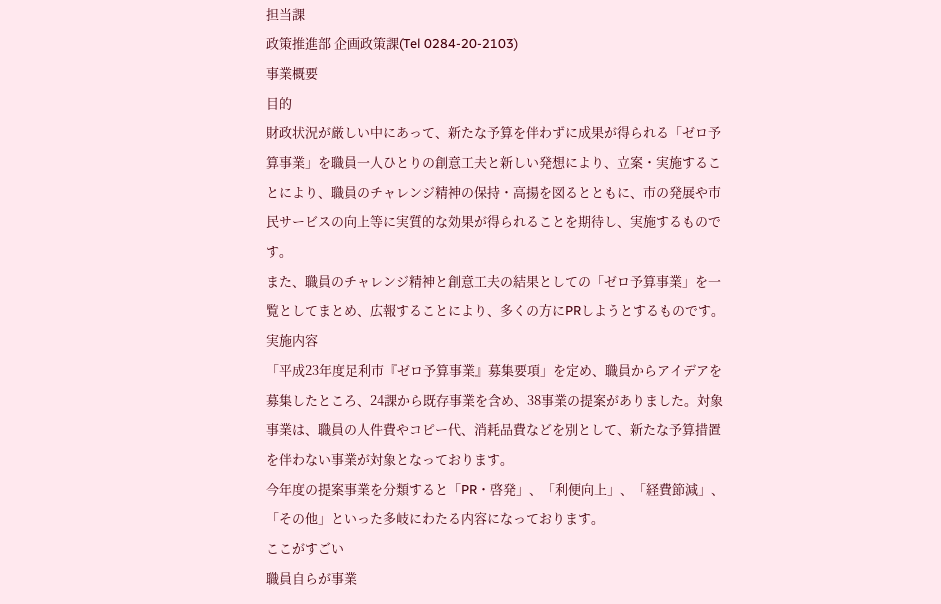担当課
政策推進部 企画政策課(Tel 0284-20-2103)
事業概要
目的
財政状況が厳しい中にあって、新たな予算を伴わずに成果が得られる「ゼロ予算事業」を職員一人ひとりの創意工夫と新しい発想により、立案・実施することにより、職員のチャレンジ精神の保持・高揚を図るとともに、市の発展や市民サービスの向上等に実質的な効果が得られることを期待し、実施するものです。
また、職員のチャレンジ精神と創意工夫の結果としての「ゼロ予算事業」を一覧としてまとめ、広報することにより、多くの方にPRしようとするものです。
実施内容
「平成23年度足利市『ゼロ予算事業』募集要項」を定め、職員からアイデアを募集したところ、24課から既存事業を含め、38事業の提案がありました。対象事業は、職員の人件費やコピー代、消耗品費などを別として、新たな予算措置を伴わない事業が対象となっております。
今年度の提案事業を分類すると「PR・啓発」、「利便向上」、「経費節減」、「その他」といった多岐にわたる内容になっております。
ここがすごい
職員自らが事業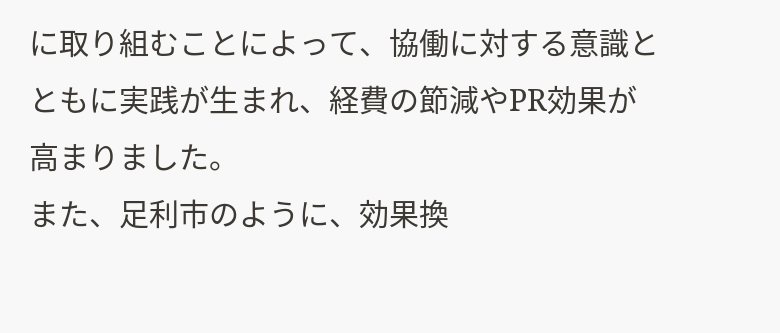に取り組むことによって、協働に対する意識とともに実践が生まれ、経費の節減やPR効果が高まりました。
また、足利市のように、効果換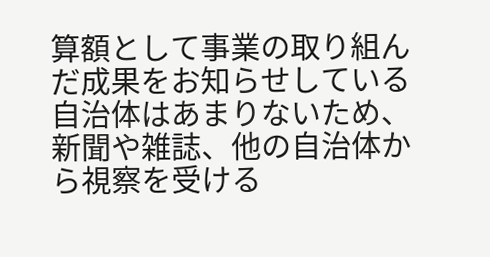算額として事業の取り組んだ成果をお知らせしている自治体はあまりないため、新聞や雑誌、他の自治体から視察を受ける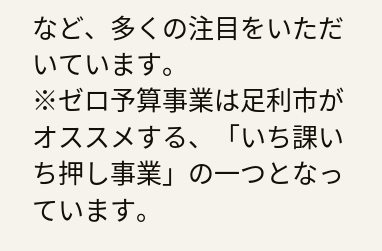など、多くの注目をいただいています。
※ゼロ予算事業は足利市がオススメする、「いち課いち押し事業」の一つとなっています。